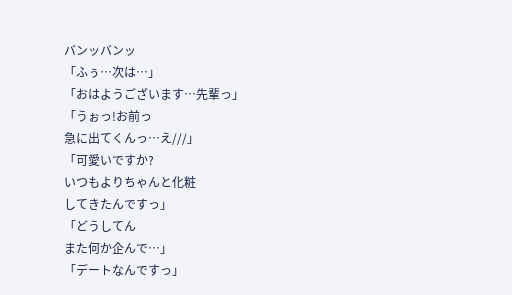バンッバンッ
「ふぅ…次は…」
「おはようございます…先輩っ」
「うぉっ!お前っ
急に出てくんっ…え///」
「可愛いですか?
いつもよりちゃんと化粧
してきたんですっ」
「どうしてん
また何か企んで…」
「デートなんですっ」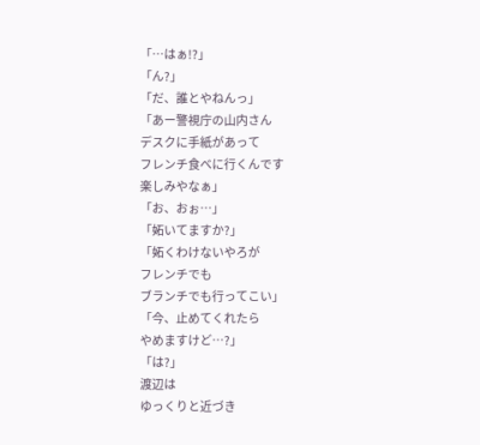「…はぁ!?」
「ん?」
「だ、誰とやねんっ」
「あー警視庁の山内さん
デスクに手紙があって
フレンチ食べに行くんです
楽しみやなぁ」
「お、おぉ…」
「妬いてますか?」
「妬くわけないやろが
フレンチでも
ブランチでも行ってこい」
「今、止めてくれたら
やめますけど…?」
「は?」
渡辺は
ゆっくりと近づき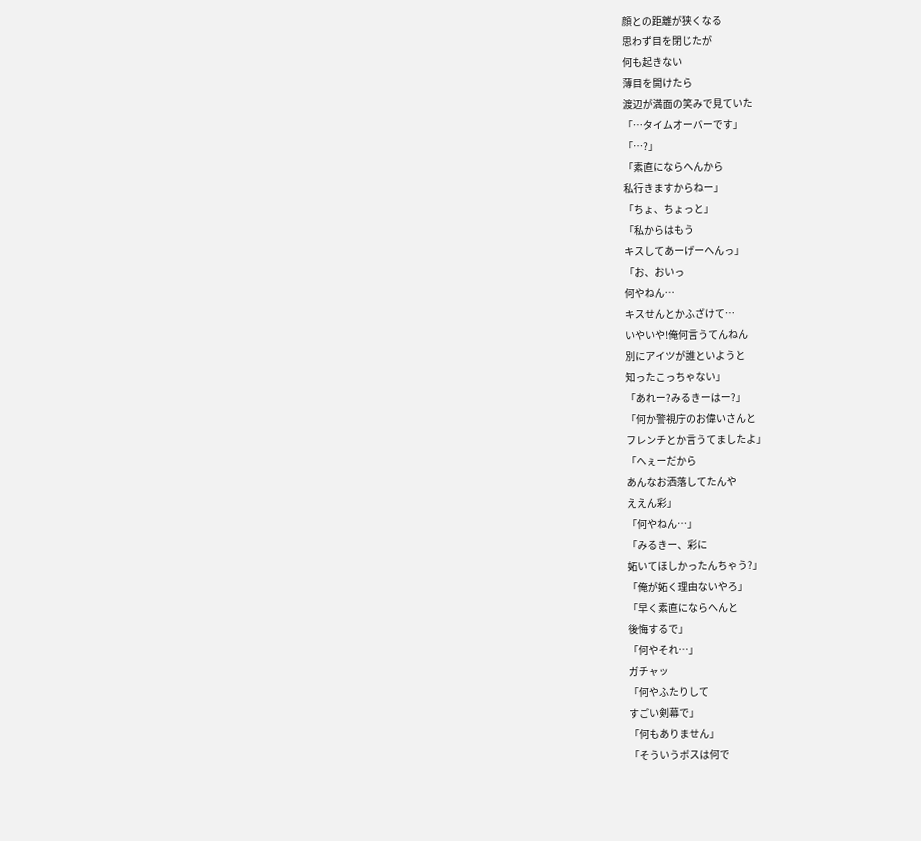顔との距離が狭くなる
思わず目を閉じたが
何も起きない
薄目を開けたら
渡辺が満面の笑みで見ていた
「…タイムオーバーです」
「…?」
「素直にならへんから
私行きますからねー」
「ちょ、ちょっと」
「私からはもう
キスしてあーげーへんっ」
「お、おいっ
何やねん…
キスせんとかふざけて…
いやいや!俺何言うてんねん
別にアイツが誰といようと
知ったこっちゃない」
「あれー?みるきーはー?」
「何か警視庁のお偉いさんと
フレンチとか言うてましたよ」
「へぇーだから
あんなお洒落してたんや
ええん彩」
「何やねん…」
「みるきー、彩に
妬いてほしかったんちゃう?」
「俺が妬く理由ないやろ」
「早く素直にならへんと
後悔するで」
「何やそれ…」
ガチャッ
「何やふたりして
すごい剣幕で」
「何もありません」
「そういうボスは何で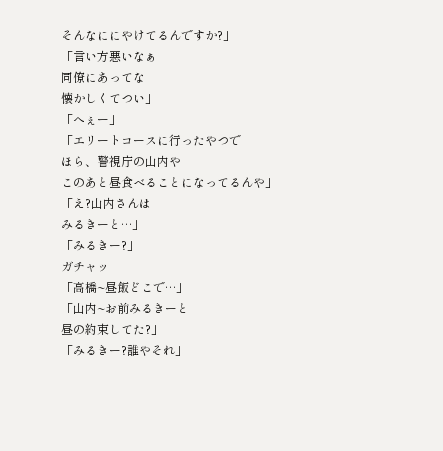そんなににやけてるんですか?」
「言い方悪いなぁ
同僚にあってな
懐かしくてつい」
「へぇー」
「エリートコースに行ったやつで
ほら、警視庁の山内や
このあと昼食べることになってるんや」
「え?山内さんは
みるきーと…」
「みるきー?」
ガチャッ
「高橋~昼飯どこで…」
「山内~お前みるきーと
昼の約束してた?」
「みるきー?誰やそれ」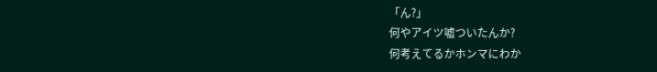「ん?」
何やアイツ嘘ついたんか?
何考えてるかホンマにわか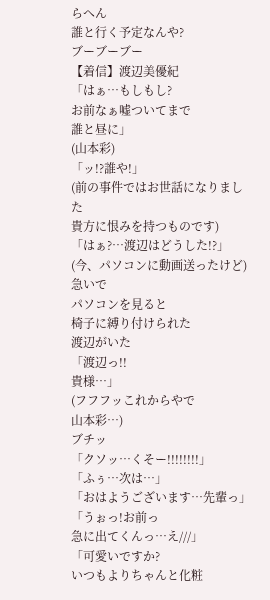らへん
誰と行く予定なんや?
ブーブーブー
【着信】渡辺美優紀
「はぁ…もしもし?
お前なぁ嘘ついてまで
誰と昼に」
(山本彩)
「ッ!?誰や!」
(前の事件ではお世話になりました
貴方に恨みを持つものです)
「はぁ?…渡辺はどうした!?」
(今、パソコンに動画送ったけど)
急いで
パソコンを見ると
椅子に縛り付けられた
渡辺がいた
「渡辺っ!!
貴様…」
(フフフッこれからやで
山本彩…)
ブチッ
「クソッ…くそー!!!!!!!!」
「ふぅ…次は…」
「おはようございます…先輩っ」
「うぉっ!お前っ
急に出てくんっ…え///」
「可愛いですか?
いつもよりちゃんと化粧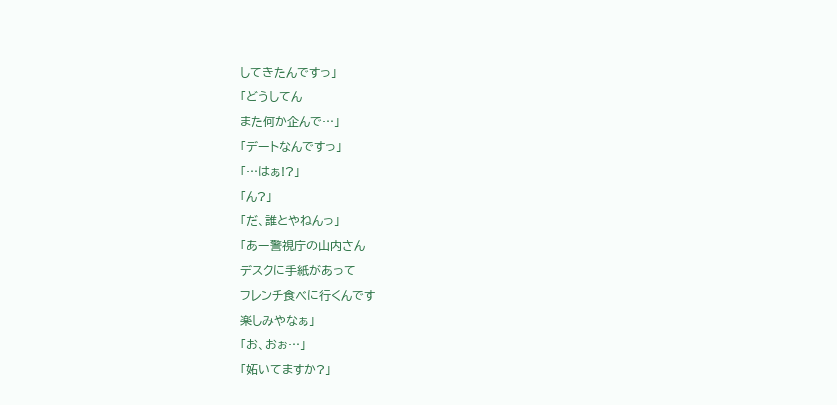してきたんですっ」
「どうしてん
また何か企んで…」
「デートなんですっ」
「…はぁ!?」
「ん?」
「だ、誰とやねんっ」
「あー警視庁の山内さん
デスクに手紙があって
フレンチ食べに行くんです
楽しみやなぁ」
「お、おぉ…」
「妬いてますか?」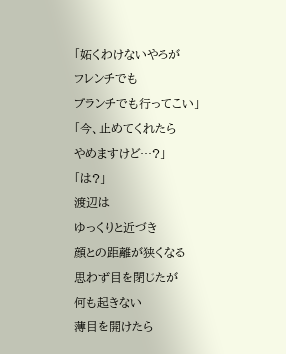「妬くわけないやろが
フレンチでも
ブランチでも行ってこい」
「今、止めてくれたら
やめますけど…?」
「は?」
渡辺は
ゆっくりと近づき
顔との距離が狭くなる
思わず目を閉じたが
何も起きない
薄目を開けたら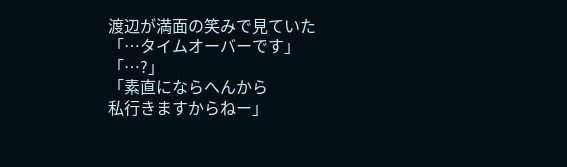渡辺が満面の笑みで見ていた
「…タイムオーバーです」
「…?」
「素直にならへんから
私行きますからねー」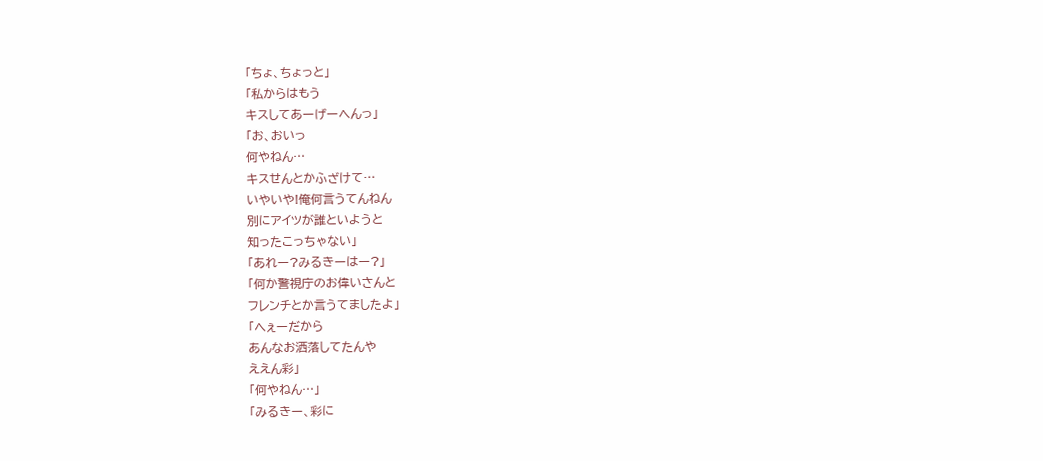「ちょ、ちょっと」
「私からはもう
キスしてあーげーへんっ」
「お、おいっ
何やねん…
キスせんとかふざけて…
いやいや!俺何言うてんねん
別にアイツが誰といようと
知ったこっちゃない」
「あれー?みるきーはー?」
「何か警視庁のお偉いさんと
フレンチとか言うてましたよ」
「へぇーだから
あんなお洒落してたんや
ええん彩」
「何やねん…」
「みるきー、彩に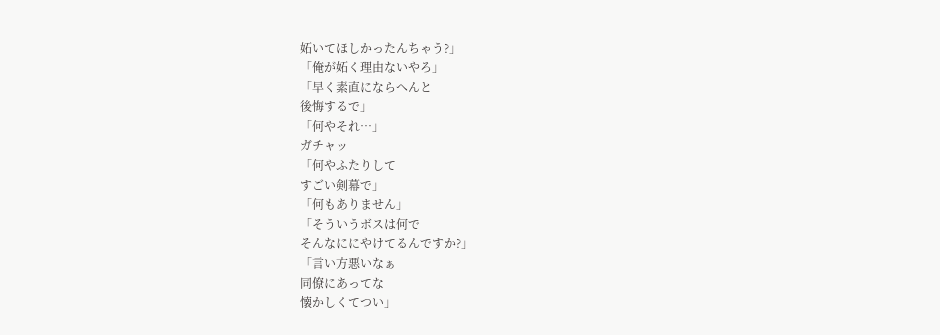妬いてほしかったんちゃう?」
「俺が妬く理由ないやろ」
「早く素直にならへんと
後悔するで」
「何やそれ…」
ガチャッ
「何やふたりして
すごい剣幕で」
「何もありません」
「そういうボスは何で
そんなににやけてるんですか?」
「言い方悪いなぁ
同僚にあってな
懐かしくてつい」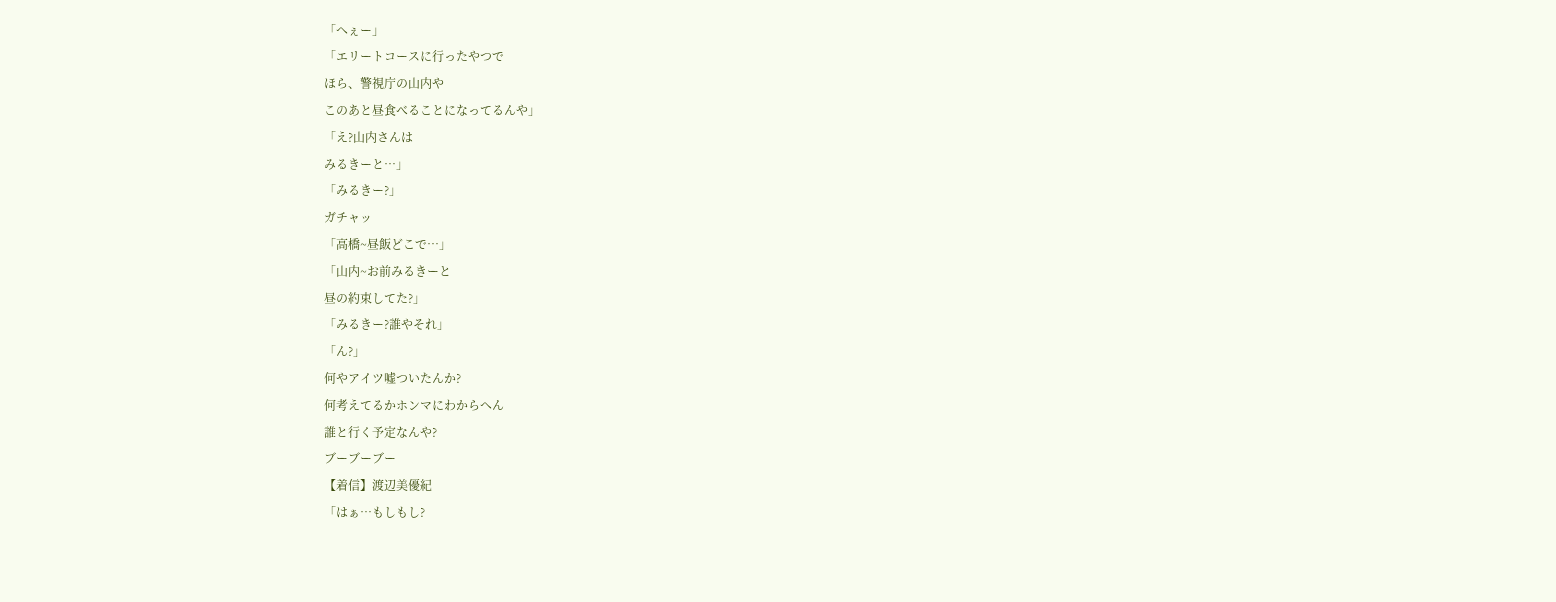「へぇー」
「エリートコースに行ったやつで
ほら、警視庁の山内や
このあと昼食べることになってるんや」
「え?山内さんは
みるきーと…」
「みるきー?」
ガチャッ
「高橋~昼飯どこで…」
「山内~お前みるきーと
昼の約束してた?」
「みるきー?誰やそれ」
「ん?」
何やアイツ嘘ついたんか?
何考えてるかホンマにわからへん
誰と行く予定なんや?
ブーブーブー
【着信】渡辺美優紀
「はぁ…もしもし?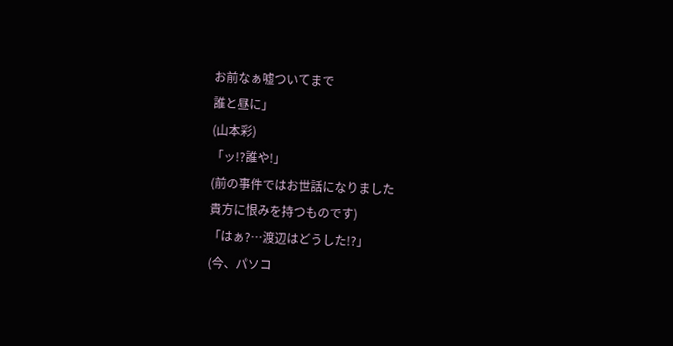お前なぁ嘘ついてまで
誰と昼に」
(山本彩)
「ッ!?誰や!」
(前の事件ではお世話になりました
貴方に恨みを持つものです)
「はぁ?…渡辺はどうした!?」
(今、パソコ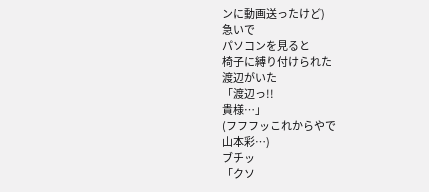ンに動画送ったけど)
急いで
パソコンを見ると
椅子に縛り付けられた
渡辺がいた
「渡辺っ!!
貴様…」
(フフフッこれからやで
山本彩…)
ブチッ
「クソ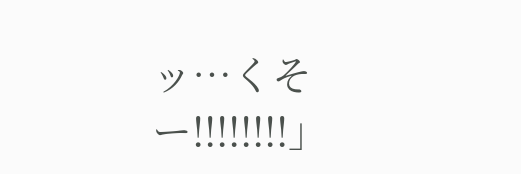ッ…くそー!!!!!!!!」